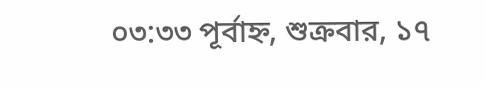০৩:৩৩ পূর্বাহ্ন, শুক্রবার, ১৭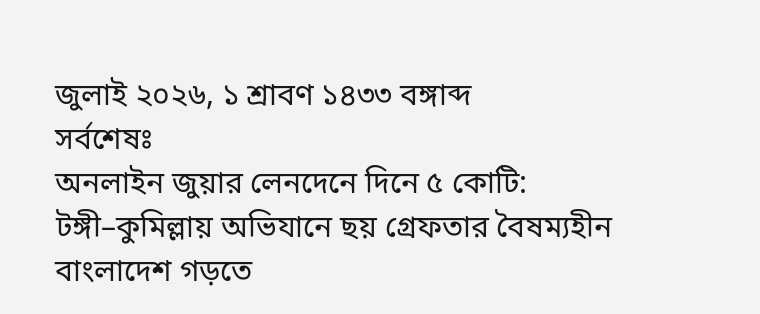জুলাই ২০২৬, ১ শ্রাবণ ১৪৩৩ বঙ্গাব্দ
সর্বশেষঃ
অনলাইন জুয়ার লেনদেনে দিনে ৫ কোটি: টঙ্গী–কুমিল্লায় অভিযানে ছয় গ্রেফতার বৈষম্যহীন বাংলাদেশ গড়তে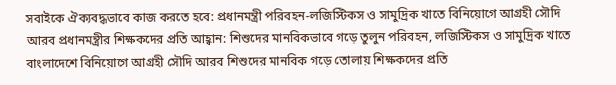সবাইকে ঐক্যবদ্ধভাবে কাজ করতে হবে: প্রধানমন্ত্রী পরিবহন-লজিস্টিকস ও সামুদ্রিক খাতে বিনিয়োগে আগ্রহী সৌদি আরব প্রধানমন্ত্রীর শিক্ষকদের প্রতি আহ্বান: শিশুদের মানবিকভাবে গড়ে তুলুন পরিবহন, লজিস্টিকস ও সামুদ্রিক খাতে বাংলাদেশে বিনিয়োগে আগ্রহী সৌদি আরব শিশুদের মানবিক গড়ে তোলায় শিক্ষকদের প্রতি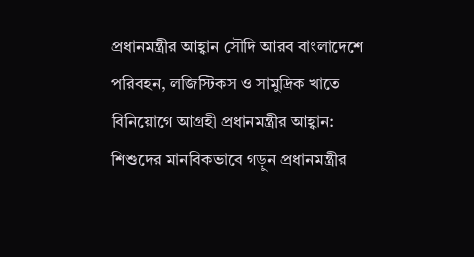প্রধানমন্ত্রীর আহ্বান সৌদি আরব বাংলাদেশে পরিবহন, লজিস্টিকস ও সামুদ্রিক খাতে বিনিয়োগে আগ্রহী প্রধানমন্ত্রীর আহ্বান: শিশুদের মানবিকভাবে গড়ুন প্রধানমন্ত্রীর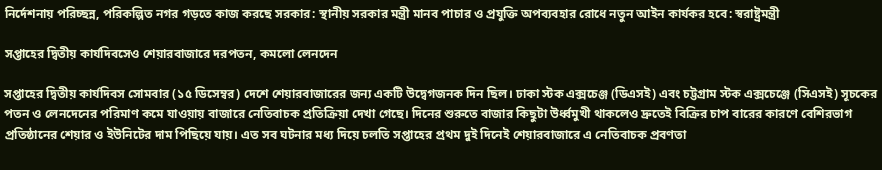নির্দেশনায় পরিচ্ছন্ন, পরিকল্পিত নগর গড়তে কাজ করছে সরকার: স্থানীয় সরকার মন্ত্রী মানব পাচার ও প্রযুক্তি অপব্যবহার রোধে নতুন আইন কার্যকর হবে: স্বরাষ্ট্রমন্ত্রী

সপ্তাহের দ্বিতীয় কার্যদিবসেও শেয়ারবাজারে দরপতন, কমলো লেনদেন

সপ্তাহের দ্বিতীয় কার্যদিবস সোমবার (১৫ ডিসেম্বর) দেশে শেয়ারবাজারের জন্য একটি উদ্বেগজনক দিন ছিল। ঢাকা স্টক এক্সচেঞ্জ (ডিএসই) এবং চট্টগ্রাম স্টক এক্সচেঞ্জে (সিএসই) সূচকের পতন ও লেনদেনের পরিমাণ কমে যাওয়ায় বাজারে নেতিবাচক প্রতিক্রিয়া দেখা গেছে। দিনের শুরুতে বাজার কিছুটা উর্ধ্বমুখী থাকলেও দ্রুতেই বিক্রির চাপ বারের কারণে বেশিরভাগ প্রতিষ্ঠানের শেয়ার ও ইউনিটের দাম পিছিয়ে যায়। এত সব ঘটনার মধ্য দিয়ে চলতি সপ্তাহের প্রথম দুই দিনেই শেয়ারবাজারে এ নেতিবাচক প্রবণতা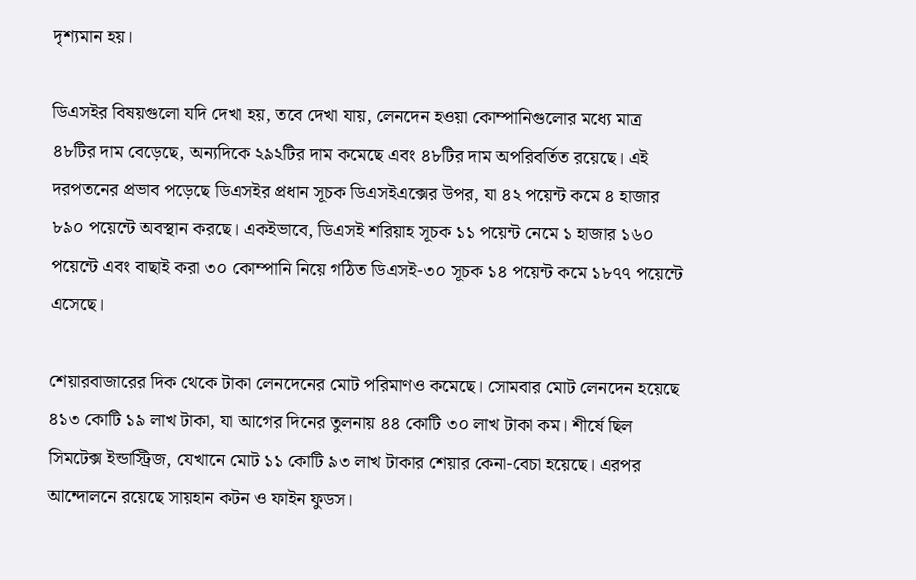দৃশ্যমান হয়।

ডিএসইর বিষয়গুলো যদি দেখা হয়, তবে দেখা যায়, লেনদেন হওয়া কোম্পানিগুলোর মধ্যে মাত্র ৪৮টির দাম বেড়েছে, অন্যদিকে ২৯২টির দাম কমেছে এবং ৪৮টির দাম অপরিবর্তিত রয়েছে। এই দরপতনের প্রভাব পড়েছে ডিএসইর প্রধান সূচক ডিএসইএক্সের উপর, যা ৪২ পয়েন্ট কমে ৪ হাজার ৮৯০ পয়েন্টে অবস্থান করছে। একইভাবে, ডিএসই শরিয়াহ সূচক ১১ পয়েন্ট নেমে ১ হাজার ১৬০ পয়েন্টে এবং বাছাই করা ৩০ কোম্পানি নিয়ে গঠিত ডিএসই-৩০ সূচক ১৪ পয়েন্ট কমে ১৮৭৭ পয়েন্টে এসেছে।

শেয়ারবাজারের দিক থেকে টাকা লেনদেনের মোট পরিমাণও কমেছে। সোমবার মোট লেনদেন হয়েছে ৪১৩ কোটি ১৯ লাখ টাকা, যা আগের দিনের তুলনায় ৪৪ কোটি ৩০ লাখ টাকা কম। শীর্ষে ছিল সিমটেক্স ইন্ডাস্ট্রিজ, যেখানে মোট ১১ কোটি ৯৩ লাখ টাকার শেয়ার কেনা-বেচা হয়েছে। এরপর আন্দোলনে রয়েছে সায়হান কটন ও ফাইন ফুডস।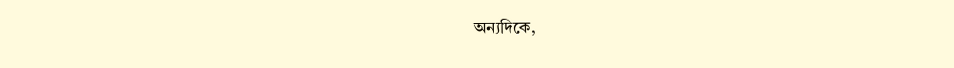অন্যদিকে,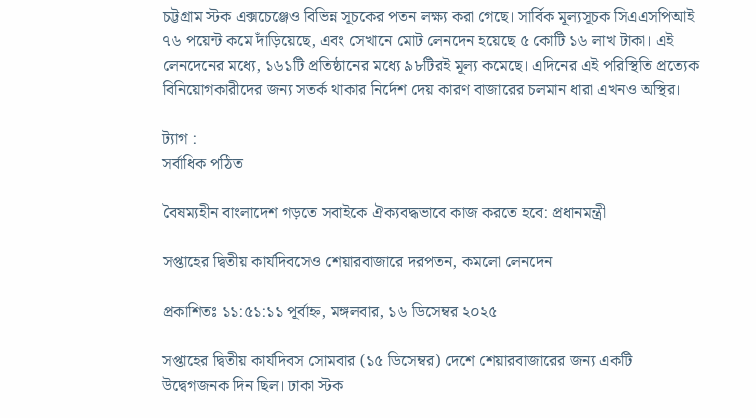চট্টগ্রাম স্টক এক্সচেঞ্জেও বিভিন্ন সূচকের পতন লক্ষ্য করা গেছে। সার্বিক মূল্যসূচক সিএএসপিআই ৭৬ পয়েন্ট কমে দাঁড়িয়েছে, এবং সেখানে মোট লেনদেন হয়েছে ৫ কোটি ১৬ লাখ টাকা। এই লেনদেনের মধ্যে, ১৬১টি প্রতিষ্ঠানের মধ্যে ৯৮টিরই মূল্য কমেছে। এদিনের এই পরিস্থিতি প্রত্যেক বিনিয়োগকারীদের জন্য সতর্ক থাকার নির্দেশ দেয় কারণ বাজারের চলমান ধারা এখনও অস্থির।

ট্যাগ :
সর্বাধিক পঠিত

বৈষম্যহীন বাংলাদেশ গড়তে সবাইকে ঐক্যবদ্ধভাবে কাজ করতে হবে: প্রধানমন্ত্রী

সপ্তাহের দ্বিতীয় কার্যদিবসেও শেয়ারবাজারে দরপতন, কমলো লেনদেন

প্রকাশিতঃ ১১:৫১:১১ পূর্বাহ্ন, মঙ্গলবার, ১৬ ডিসেম্বর ২০২৫

সপ্তাহের দ্বিতীয় কার্যদিবস সোমবার (১৫ ডিসেম্বর) দেশে শেয়ারবাজারের জন্য একটি উদ্বেগজনক দিন ছিল। ঢাকা স্টক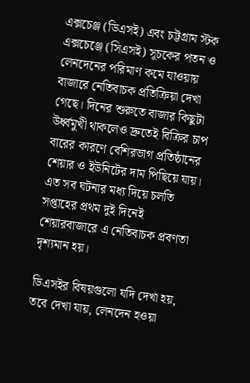এক্সচেঞ্জ (ডিএসই) এবং চট্টগ্রাম স্টক এক্সচেঞ্জে (সিএসই) সূচকের পতন ও লেনদেনের পরিমাণ কমে যাওয়ায় বাজারে নেতিবাচক প্রতিক্রিয়া দেখা গেছে। দিনের শুরুতে বাজার কিছুটা উর্ধ্বমুখী থাকলেও দ্রুতেই বিক্রির চাপ বারের কারণে বেশিরভাগ প্রতিষ্ঠানের শেয়ার ও ইউনিটের দাম পিছিয়ে যায়। এত সব ঘটনার মধ্য দিয়ে চলতি সপ্তাহের প্রথম দুই দিনেই শেয়ারবাজারে এ নেতিবাচক প্রবণতা দৃশ্যমান হয়।

ডিএসইর বিষয়গুলো যদি দেখা হয়, তবে দেখা যায়, লেনদেন হওয়া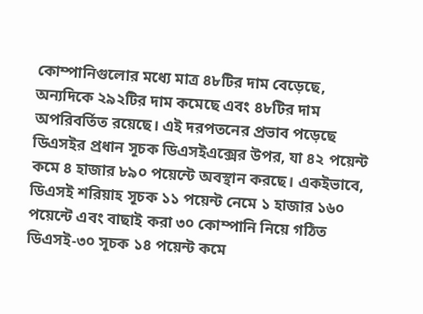কোম্পানিগুলোর মধ্যে মাত্র ৪৮টির দাম বেড়েছে, অন্যদিকে ২৯২টির দাম কমেছে এবং ৪৮টির দাম অপরিবর্তিত রয়েছে। এই দরপতনের প্রভাব পড়েছে ডিএসইর প্রধান সূচক ডিএসইএক্সের উপর, যা ৪২ পয়েন্ট কমে ৪ হাজার ৮৯০ পয়েন্টে অবস্থান করছে। একইভাবে, ডিএসই শরিয়াহ সূচক ১১ পয়েন্ট নেমে ১ হাজার ১৬০ পয়েন্টে এবং বাছাই করা ৩০ কোম্পানি নিয়ে গঠিত ডিএসই-৩০ সূচক ১৪ পয়েন্ট কমে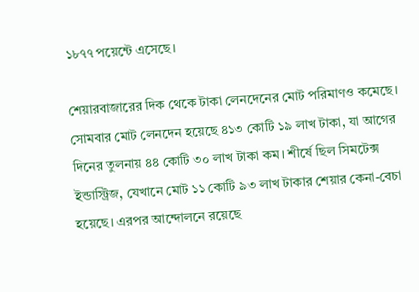১৮৭৭ পয়েন্টে এসেছে।

শেয়ারবাজারের দিক থেকে টাকা লেনদেনের মোট পরিমাণও কমেছে। সোমবার মোট লেনদেন হয়েছে ৪১৩ কোটি ১৯ লাখ টাকা, যা আগের দিনের তুলনায় ৪৪ কোটি ৩০ লাখ টাকা কম। শীর্ষে ছিল সিমটেক্স ইন্ডাস্ট্রিজ, যেখানে মোট ১১ কোটি ৯৩ লাখ টাকার শেয়ার কেনা-বেচা হয়েছে। এরপর আন্দোলনে রয়েছে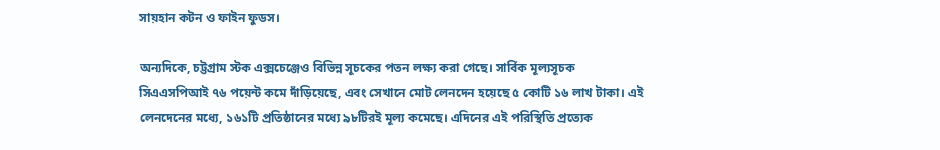সায়হান কটন ও ফাইন ফুডস।

অন্যদিকে, চট্টগ্রাম স্টক এক্সচেঞ্জেও বিভিন্ন সূচকের পতন লক্ষ্য করা গেছে। সার্বিক মূল্যসূচক সিএএসপিআই ৭৬ পয়েন্ট কমে দাঁড়িয়েছে, এবং সেখানে মোট লেনদেন হয়েছে ৫ কোটি ১৬ লাখ টাকা। এই লেনদেনের মধ্যে, ১৬১টি প্রতিষ্ঠানের মধ্যে ৯৮টিরই মূল্য কমেছে। এদিনের এই পরিস্থিতি প্রত্যেক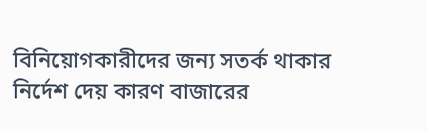বিনিয়োগকারীদের জন্য সতর্ক থাকার নির্দেশ দেয় কারণ বাজারের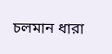চলমান ধারা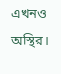এখনও অস্থির।